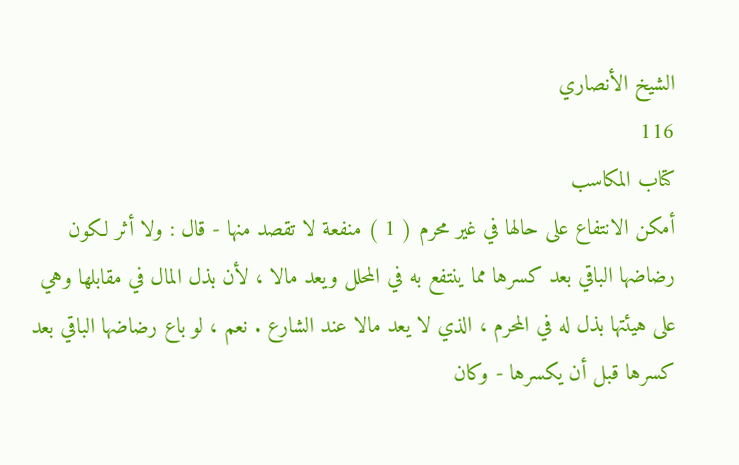الشيخ الأنصاري
116
كتاب المكاسب
أمكن الانتفاع على حالها في غير محرم ( 1 ) منفعة لا تقصد منها - قال : ولا أثر لكون رضاضها الباقي بعد كسرها مما ينتفع به في المحلل ويعد مالا ، لأن بذل المال في مقابلها وهي على هيئتها بذل له في المحرم ، الذي لا يعد مالا عند الشارع . نعم ، لو باع رضاضها الباقي بعد كسرها قبل أن يكسرها - وكان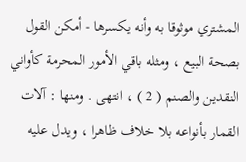المشتري موثوقا به وأنه يكسرها - أمكن القول بصحة البيع ، ومثله باقي الأمور المحرمة كأواني النقدين والصنم ( 2 ) ، انتهى . ومنها : آلات القمار بأنواعه بلا خلاف ظاهرا ، ويدل عليه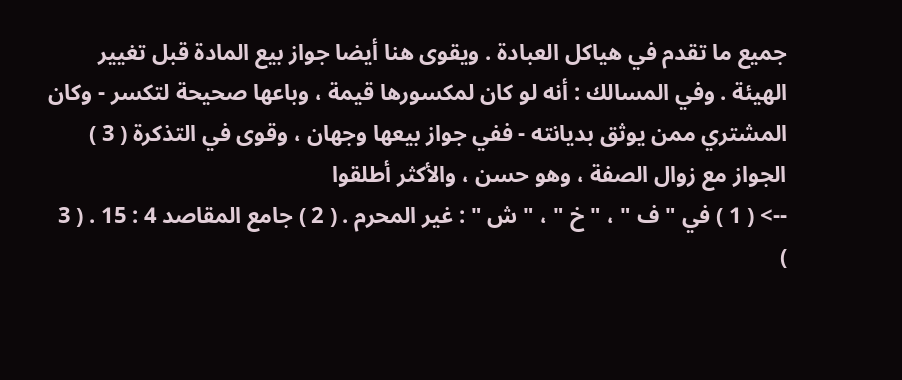جميع ما تقدم في هياكل العبادة . ويقوى هنا أيضا جواز بيع المادة قبل تغيير الهيئة . وفي المسالك : أنه لو كان لمكسورها قيمة ، وباعها صحيحة لتكسر - وكان المشتري ممن يوثق بديانته - ففي جواز بيعها وجهان ، وقوى في التذكرة ( 3 ) الجواز مع زوال الصفة ، وهو حسن ، والأكثر أطلقوا
--> ( 1 ) في " ف " ، " خ " ، " ش " : غير المحرم . ( 2 ) جامع المقاصد 4 : 15 . ( 3 )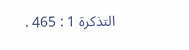التذكرة 1 : 465 .